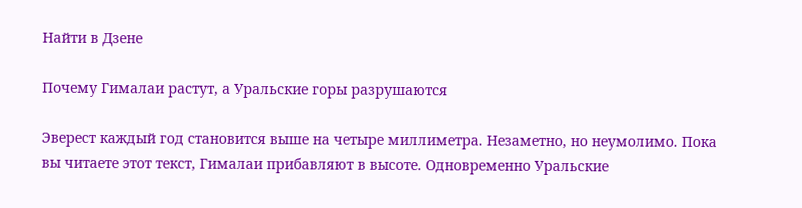Найти в Дзене

Почему Гималаи растут, а Уральские горы разрушаются

Эверест каждый год становится выше на четыре миллиметра. Незаметно, но неумолимо. Пока вы читаете этот текст, Гималаи прибавляют в высоте. Одновременно Уральские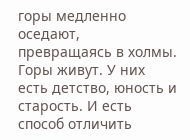горы медленно оседают, превращаясь в холмы. Горы живут. У них есть детство, юность и старость. И есть способ отличить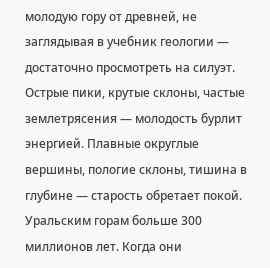молодую гору от древней, не заглядывая в учебник геологии — достаточно просмотреть на силуэт. Острые пики, крутые склоны, частые землетрясения — молодость бурлит энергией. Плавные округлые вершины, пологие склоны, тишина в глубине — старость обретает покой. Уральским горам больше 300 миллионов лет. Когда они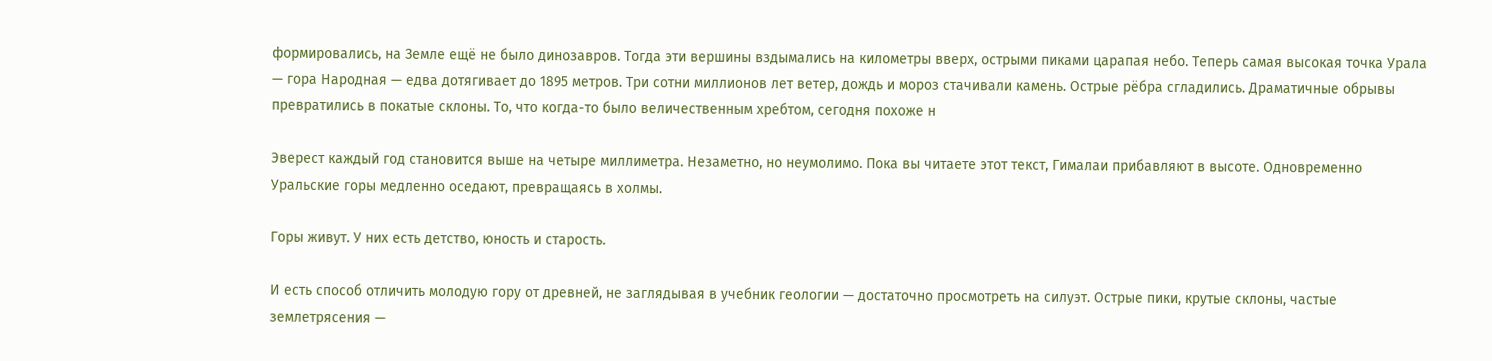формировались, на Земле ещё не было динозавров. Тогда эти вершины вздымались на километры вверх, острыми пиками царапая небо. Теперь самая высокая точка Урала — гора Народная — едва дотягивает до 1895 метров. Три сотни миллионов лет ветер, дождь и мороз стачивали камень. Острые рёбра сгладились. Драматичные обрывы превратились в покатые склоны. То, что когда-то было величественным хребтом, сегодня похоже н

Эверест каждый год становится выше на четыре миллиметра. Незаметно, но неумолимо. Пока вы читаете этот текст, Гималаи прибавляют в высоте. Одновременно Уральские горы медленно оседают, превращаясь в холмы.

Горы живут. У них есть детство, юность и старость.

И есть способ отличить молодую гору от древней, не заглядывая в учебник геологии — достаточно просмотреть на силуэт. Острые пики, крутые склоны, частые землетрясения —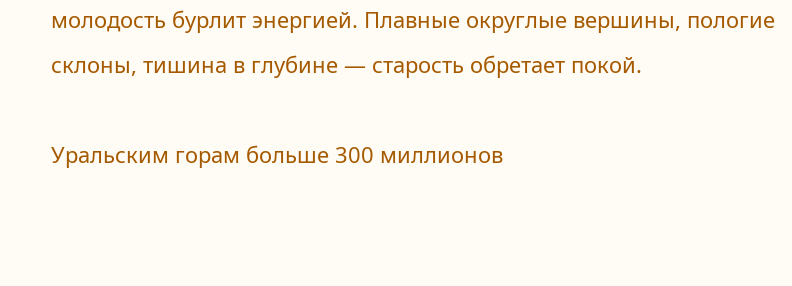молодость бурлит энергией. Плавные округлые вершины, пологие склоны, тишина в глубине — старость обретает покой.

Уральским горам больше 300 миллионов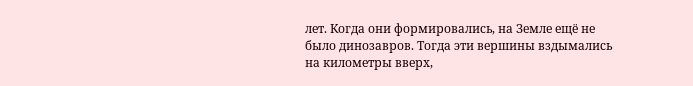лет. Когда они формировались, на Земле ещё не было динозавров. Тогда эти вершины вздымались на километры вверх,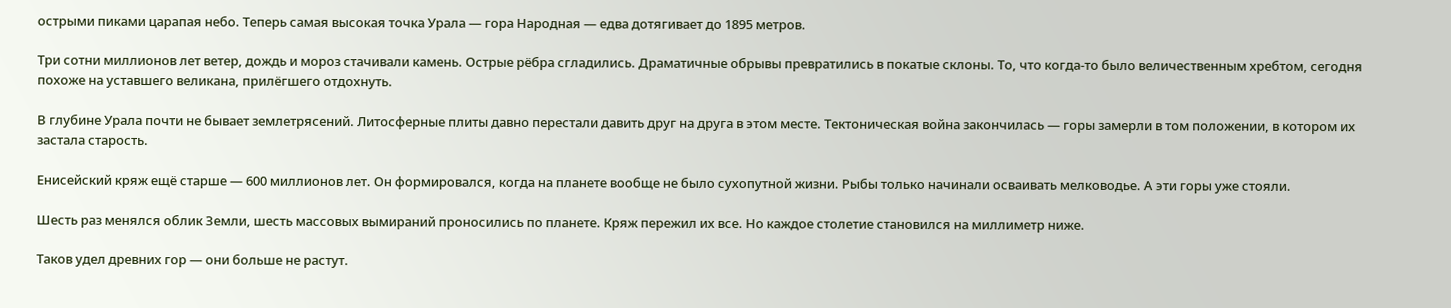острыми пиками царапая небо. Теперь самая высокая точка Урала — гора Народная — едва дотягивает до 1895 метров.

Три сотни миллионов лет ветер, дождь и мороз стачивали камень. Острые рёбра сгладились. Драматичные обрывы превратились в покатые склоны. То, что когда-то было величественным хребтом, сегодня похоже на уставшего великана, прилёгшего отдохнуть.

В глубине Урала почти не бывает землетрясений. Литосферные плиты давно перестали давить друг на друга в этом месте. Тектоническая война закончилась — горы замерли в том положении, в котором их застала старость.

Енисейский кряж ещё старше — 600 миллионов лет. Он формировался, когда на планете вообще не было сухопутной жизни. Рыбы только начинали осваивать мелководье. А эти горы уже стояли.

Шесть раз менялся облик Земли, шесть массовых вымираний проносились по планете. Кряж пережил их все. Но каждое столетие становился на миллиметр ниже.

Таков удел древних гор — они больше не растут.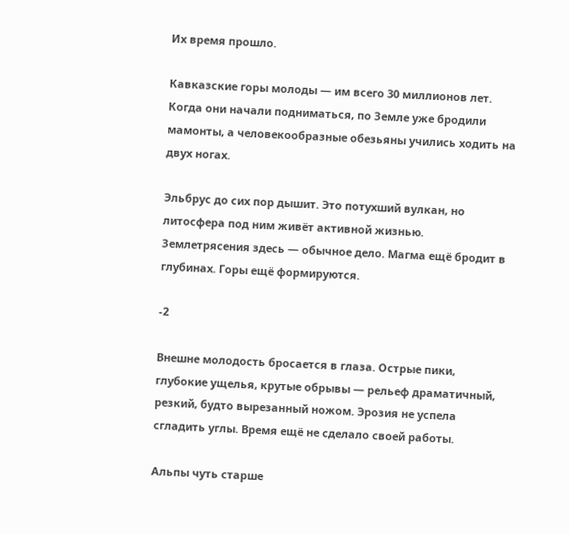Их время прошло.

Кавказские горы молоды — им всего 30 миллионов лет. Когда они начали подниматься, по Земле уже бродили мамонты, а человекообразные обезьяны учились ходить на двух ногах.

Эльбрус до сих пор дышит. Это потухший вулкан, но литосфера под ним живёт активной жизнью. Землетрясения здесь — обычное дело. Магма ещё бродит в глубинах. Горы ещё формируются.

-2

Внешне молодость бросается в глаза. Острые пики, глубокие ущелья, крутые обрывы — рельеф драматичный, резкий, будто вырезанный ножом. Эрозия не успела сгладить углы. Время ещё не сделало своей работы.

Альпы чуть старше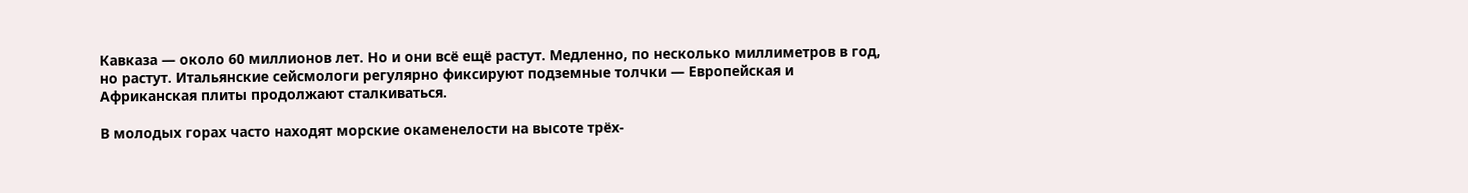Кавказа — около 60 миллионов лет. Но и они всё ещё растут. Медленно, по несколько миллиметров в год, но растут. Итальянские сейсмологи регулярно фиксируют подземные толчки — Европейская и Африканская плиты продолжают сталкиваться.

В молодых горах часто находят морские окаменелости на высоте трёх-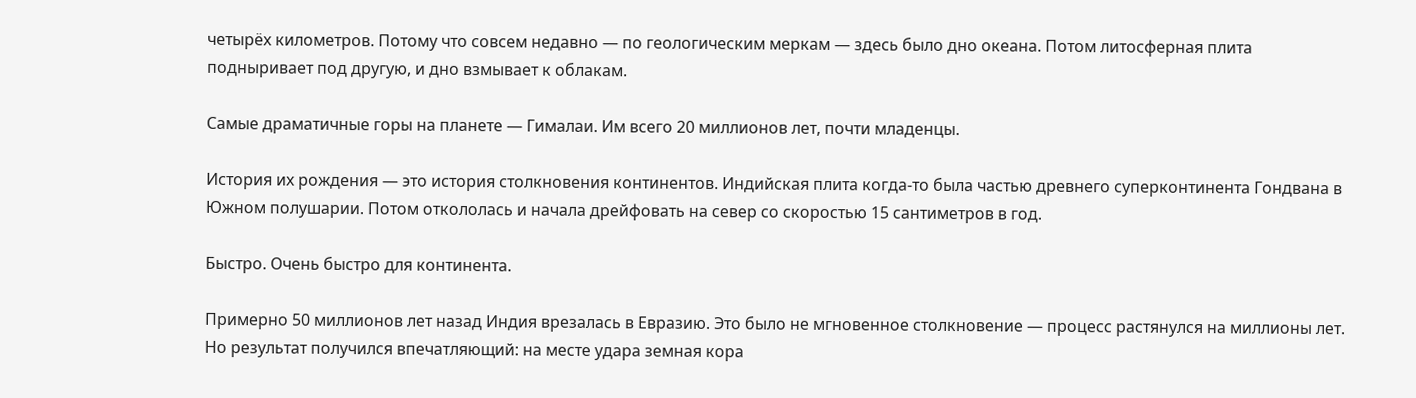четырёх километров. Потому что совсем недавно — по геологическим меркам — здесь было дно океана. Потом литосферная плита подныривает под другую, и дно взмывает к облакам.

Самые драматичные горы на планете — Гималаи. Им всего 20 миллионов лет, почти младенцы.

История их рождения — это история столкновения континентов. Индийская плита когда-то была частью древнего суперконтинента Гондвана в Южном полушарии. Потом откололась и начала дрейфовать на север со скоростью 15 сантиметров в год.

Быстро. Очень быстро для континента.

Примерно 50 миллионов лет назад Индия врезалась в Евразию. Это было не мгновенное столкновение — процесс растянулся на миллионы лет. Но результат получился впечатляющий: на месте удара земная кора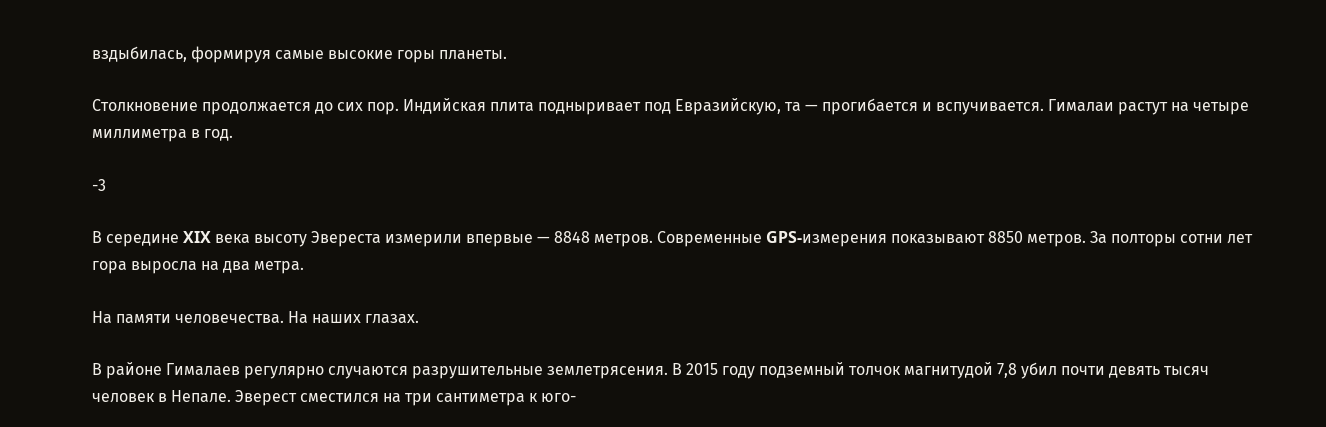вздыбилась, формируя самые высокие горы планеты.

Столкновение продолжается до сих пор. Индийская плита подныривает под Евразийскую, та — прогибается и вспучивается. Гималаи растут на четыре миллиметра в год.

-3

В середине XIX века высоту Эвереста измерили впервые — 8848 метров. Современные GPS-измерения показывают 8850 метров. За полторы сотни лет гора выросла на два метра.

На памяти человечества. На наших глазах.

В районе Гималаев регулярно случаются разрушительные землетрясения. В 2015 году подземный толчок магнитудой 7,8 убил почти девять тысяч человек в Непале. Эверест сместился на три сантиметра к юго-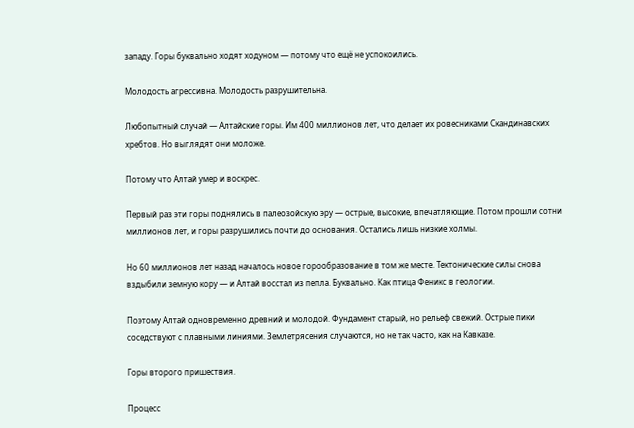западу. Горы буквально ходят ходуном — потому что ещё не успокоились.

Молодость агрессивна. Молодость разрушительна.

Любопытный случай — Алтайские горы. Им 400 миллионов лет, что делает их ровесниками Скандинавских хребтов. Но выглядят они моложе.

Потому что Алтай умер и воскрес.

Первый раз эти горы поднялись в палеозойскую эру — острые, высокие, впечатляющие. Потом прошли сотни миллионов лет, и горы разрушились почти до основания. Остались лишь низкие холмы.

Но 60 миллионов лет назад началось новое горообразование в том же месте. Тектонические силы снова вздыбили земную кору — и Алтай восстал из пепла. Буквально. Как птица Феникс в геологии.

Поэтому Алтай одновременно древний и молодой. Фундамент старый, но рельеф свежий. Острые пики соседствуют с плавными линиями. Землетрясения случаются, но не так часто, как на Кавказе.

Горы второго пришествия.

Процесс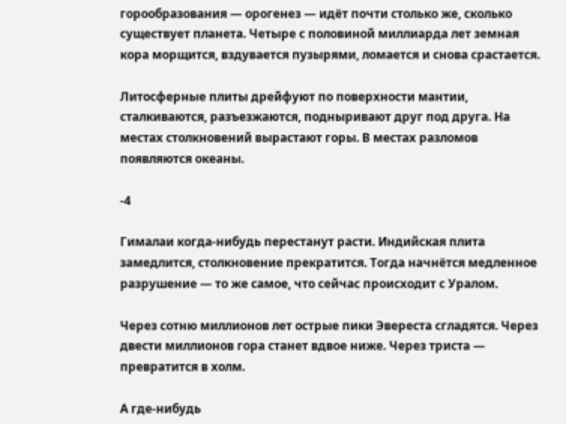горообразования — орогенез — идёт почти столько же, сколько существует планета. Четыре с половиной миллиарда лет земная кора морщится, вздувается пузырями, ломается и снова срастается.

Литосферные плиты дрейфуют по поверхности мантии, сталкиваются, разъезжаются, подныривают друг под друга. На местах столкновений вырастают горы. В местах разломов появляются океаны.

-4

Гималаи когда-нибудь перестанут расти. Индийская плита замедлится, столкновение прекратится. Тогда начнётся медленное разрушение — то же самое, что сейчас происходит с Уралом.

Через сотню миллионов лет острые пики Эвереста сгладятся. Через двести миллионов гора станет вдвое ниже. Через триста — превратится в холм.

А где-нибудь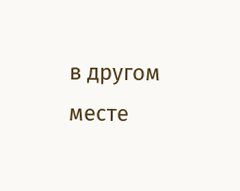в другом месте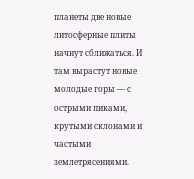планеты две новые литосферные плиты начнут сближаться. И там вырастут новые молодые горы — с острыми пиками, крутыми склонами и частыми землетрясениями.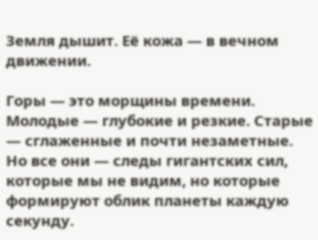Земля дышит. Её кожа — в вечном движении.

Горы — это морщины времени. Молодые — глубокие и резкие. Старые — сглаженные и почти незаметные. Но все они — следы гигантских сил, которые мы не видим, но которые формируют облик планеты каждую секунду.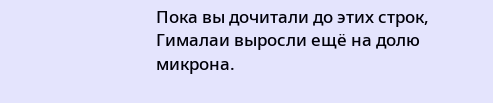Пока вы дочитали до этих строк, Гималаи выросли ещё на долю микрона.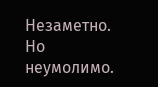Незаметно. Но неумолимо.